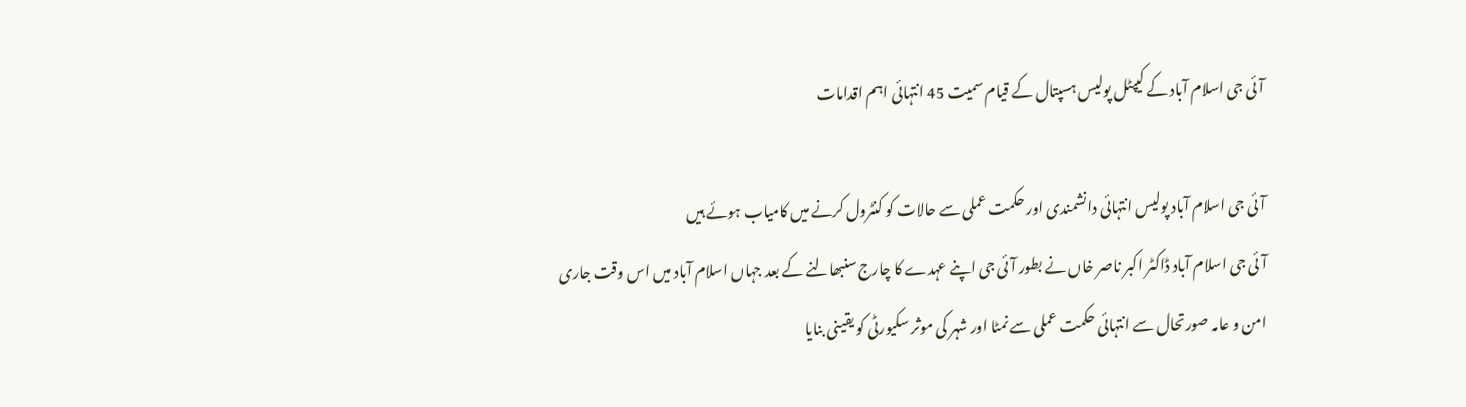آئی جی اسلام آباد کے کیپٹل پولیس ہسپتال کے قیام سمیت 45 انتہائی اہم اقدامات

آئی جی اسلام آباد پولیس انتہائی دانشمندی اور حکمت عملی سے حالات کو کنٹرول کرنے میں کامیاب ہوئے ہیں
آئی جی اسلام آباد ڈاکٹر اکبر ناصر خاں نے بطور آئی جی اپنے عہدے کا چارج سنبھالنے کے بعد جہاں اسلام آباد میں اس وقت جاری امن و عامہ صورتحال سے انتہائی حکمت عملی سے نمٹا اور شہر کی موثر سکیورٹی کو یقینی بنایا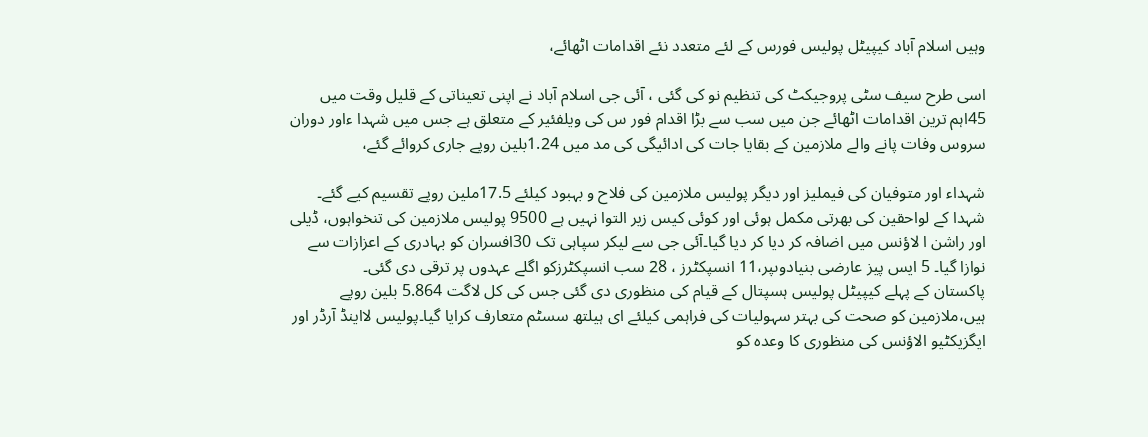وہیں اسلام آباد کیپیٹل پولیس فورس کے لئے متعدد نئے اقدامات اٹھائے،

اسی طرح سیف سٹی پروجیکٹ کی تنظیم نو کی گئی ، آئی جی اسلام آباد نے اپنی تعیناتی کے قلیل وقت میں 45اہم ترین اقدامات اٹھائے جن میں سب سے بڑا اقدام فور س کی ویلفئیر کے متعلق ہے جس میں شہدا ءاور دوران سروس وفات پانے والے ملازمین کے بقایا جات کی ادائیگی کی مد میں 1.24بلین روپے جاری کروائے گئے،

شہداء اور متوفیان کی فیملیز اور دیگر پولیس ملازمین کی فلاح و بہبود کیلئے 17.5ملین روپے تقسیم کیے گئے۔
شہدا کے لواحقین کی بھرتی مکمل ہوئی اور کوئی کیس زیر التوا نہیں ہے 9500 پولیس ملازمین کی تنخواہوں، ڈیلی اور راشن ا لاؤنس میں اضافہ کر دیا کر دیا گیا۔آئی جی سے لیکر سپاہی تک 30افسران کو بہادری کے اعزازات سے نوازا گیا۔ 5 ایس پیز عارضی بنیادوںپر،11 انسپکٹرز ، 28 سب انسپکٹرزکو اگلے عہدوں پر ترقی دی گئی۔
پاکستان کے پہلے کیپیٹل پولیس ہسپتال کے قیام کی منظوری دی گئی جس کی کل لاگت 5.864 بلین روپے ہیں،ملازمین کو صحت کی بہتر سہولیات کی فراہمی کیلئے ای ہیلتھ سسٹم متعارف کرایا گیا۔پولیس لااینڈ آرڈر اور ایگزیکٹیو الاؤنس کی منظوری کا وعدہ کو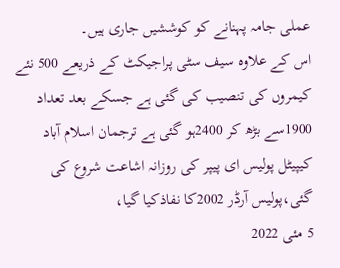عملی جامہ پہنانے کو کوششیں جاری ہیں۔
اس کے علاوہ سیف سٹی پراجیکٹ کے ذریعے 500 نئے کیمروں کی تنصیب کی گئی ہے جسکے بعد تعداد 1900سے بڑھ کر 2400ہو گئی ہے ترجمان اسلام آباد کیپیٹل پولیس ای پیپر کی روزانہ اشاعت شروع کی گئی،پولیس آرڈر 2002کا نفاذکیا گیا،
5 مئی 2022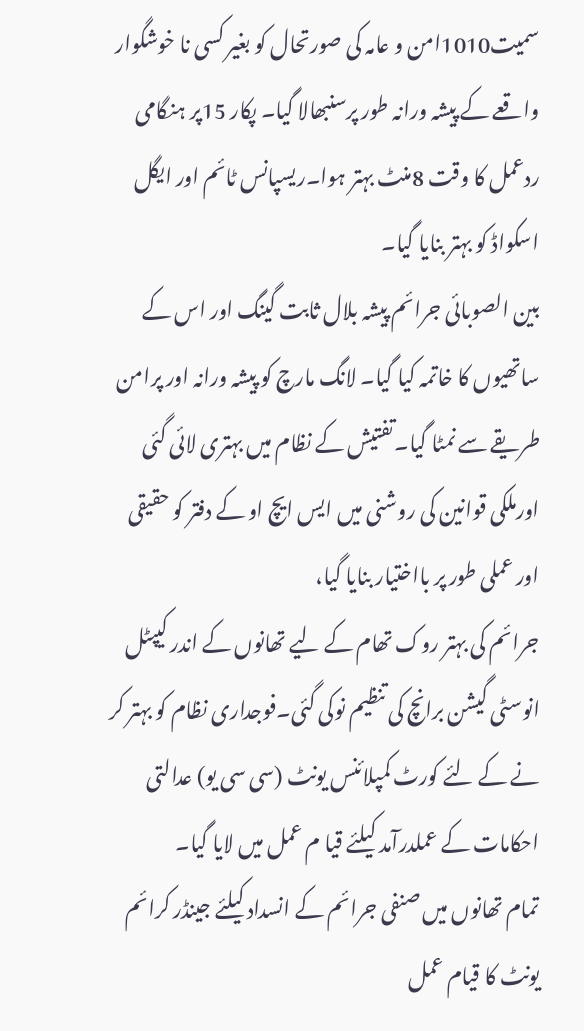سمیت1010امن و عامہ کی صورتحال کو بغیر کسی نا خوشگوار واقعے کے پیشہ ورانہ طور پرسنبھالا گیا۔ پکار 15پر ہنگامی ردعمل کا وقت 8منٹ بہتر ہوا۔ریسپانس ٹائم اور ایگل اسکواڈ کو بہتر بنایا گیا۔
بین الصوبائی جرائم پیشہ بلال ثابت گینگ اور اس کے ساتھیوں کا خاتمہ کیا گیا۔ لانگ مارچ کو پیشہ ورانہ اور پرامن طریقے سے نمٹا گیا۔تفتیش کے نظام میں بہتری لائی گئی اورملکی قوانین کی روشنی میں ایس ایچ او کے دفتر کو حقیقی اور عملی طور پر بااختیار بنایا گیا،
جرائم کی بہتر روک تھام کے لیے تھانوں کے اندر کیپٹل انوسٹی گیشن برانچ کی تنظیم نوکی گئی۔فوجداری نظام کو بہتر کر نے کے لئے کورٹ کمپلائنس یونٹ (سی سی یو) عدالتی احکامات کے عملدرآمد کیلئے قیا م عمل میں لایا گیا۔
تمام تھانوں میں صنفی جرائم کے انسداد کیلئے جینڈر کرائم یونٹ کا قیام عمل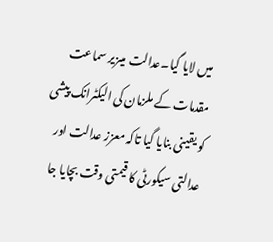میں لایا گیا۔عدالت میںزیر سماعت مقدمات کے ملزمان کی الیکٹرانک پیشی کو یقینی بنایا گیا تاکہ معزز عدالت اور عدالتی سیکورٹی کا قیمتی وقت بچایا جا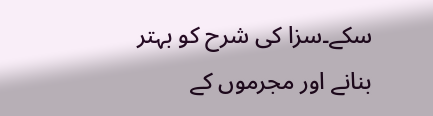سکے۔سزا کی شرح کو بہتر بنانے اور مجرموں کے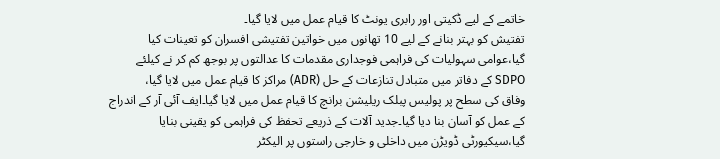خاتمے کے لیے ڈکیتی اور رابری یونٹ کا قیام عمل میں لایا گیا۔
تفتیش کو بہتر بنانے کے لیے 10 تھانوں میں خواتین تفتیشی افسران کو تعینات کیا گیا،عوامی سہولیات کی فراہمی فوجداری مقدمات کا عدالتوں پر بوجھ کم کر نے کیلئے SDPO کے دفاتر میں متبادل تنازعات کے حل (ADR) مراکز کا قیام عمل میں لایا گیا،
وفاق کی سطح پر پولیس پبلک ریلیشن برانچ کا قیام عمل میں لایا گیا۔ایف آئی آر کے اندراج کے عمل کو آسان بنا دیا گیا۔جدید آلات کے ذریعے تحفظ کی فراہمی کو یقینی بنایا گیا،سیکیورٹی ڈویڑن میں داخلی و خارجی راستوں پر الیکٹر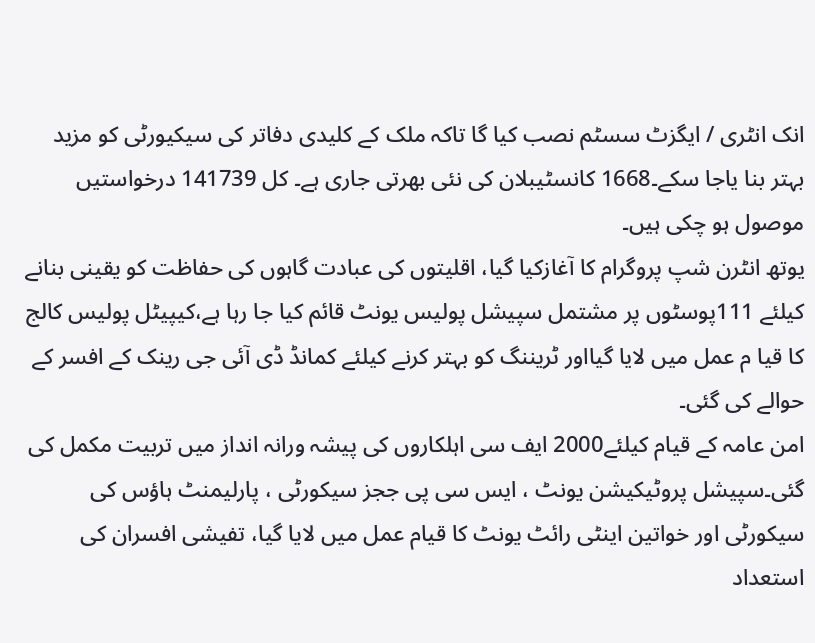انک انٹری / ایگزٹ سسٹم نصب کیا گا تاکہ ملک کے کلیدی دفاتر کی سیکیورٹی کو مزید بہتر بنا یاجا سکے۔1668 کانسٹیبلان کی نئی بھرتی جاری ہے۔ کل 141739 درخواستیں موصول ہو چکی ہیں۔
یوتھ انٹرن شپ پروگرام کا آغازکیا گیا، اقلیتوں کی عبادت گاہوں کی حفاظت کو یقینی بنانے کیلئے 111پوسٹوں پر مشتمل سپیشل پولیس یونٹ قائم کیا جا رہا ہے،کیپیٹل پولیس کالج کا قیا م عمل میں لایا گیااور ٹریننگ کو بہتر کرنے کیلئے کمانڈ ڈی آئی جی رینک کے افسر کے حوالے کی گئی۔
امن عامہ کے قیام کیلئے2000 ایف سی اہلکاروں کی پیشہ ورانہ انداز میں تربیت مکمل کی گئی۔سپیشل پروٹیکیشن یونٹ ، ایس سی پی ججز سیکورٹی ، پارلیمنٹ ہاؤس کی سیکورٹی اور خواتین اینٹی رائٹ یونٹ کا قیام عمل میں لایا گیا، تفیشی افسران کی استعداد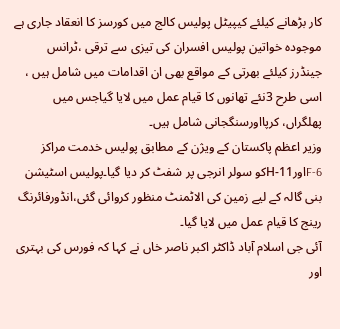کار بڑھانے کیلئے کیپیٹل پولیس کالج میں کورسز کا انعقاد جاری ہے
موجودہ خواتین پولیس افسران کی تیزی سے ترقی ،ٹرانس جینڈرز کیلئے بھرتی کے مواقع بھی ان اقدامات میں شامل ہیں ، اسی طرح 3نئے تھانوں کا قیام عمل میں لایا گیاجس میں پھلگراں، کرپااورسنگجانی شامل ہیں۔
وزیر اعظم پاکستان کے ویژن کے مطابق پولیس خدمت مراکز F-6اورH-11کو سولر انرجی پر شفٹ کر دیا گیا۔پولیس اسٹیشن بنی گالہ کے لیے زمین کی الاٹمنٹ منظور کروائی گئی،انڈورفائرنگ رینج کا قیام عمل میں لایا گیا۔
آئی جی اسلام آباد ڈاکٹر اکبر ناصر خاں نے کہا کہ فورس کی بہتری اور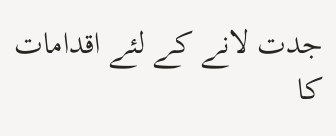جدت لانے کے لئے اقدامات کا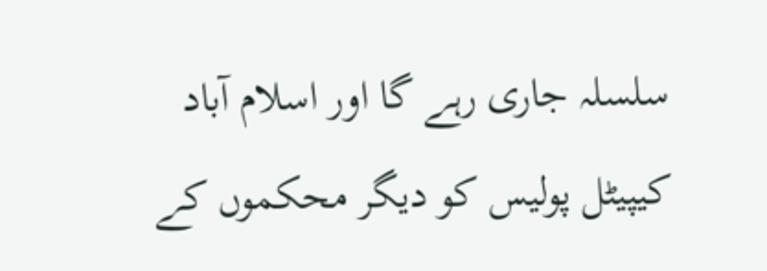سلسلہ جاری رہے گا اور اسلام آباد کیپیٹل پولیس کو دیگر محکموں کے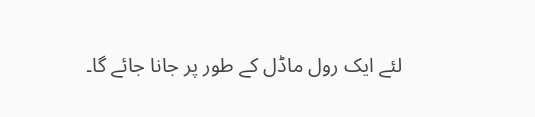لئے ایک رول ماڈل کے طور پر جانا جائے گا۔